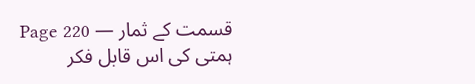قسمت کے ثمار — Page 220
ہمتی کی اس قابل فکر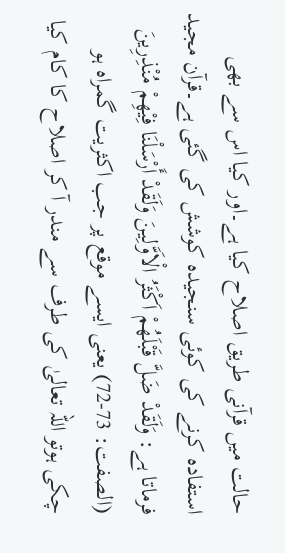حالت میں قرآنی طریق اصلاح کیا ہے۔اور کیا اس سے بھی استفادہ کرنے کی کوئی سنجیدہ کوشش کی گئی ہے۔قرآن مجید فرماتا ہے: وَلَقَدْ ضَلَّ قَبْلَهُمْ اَكْثَرُ الْاَوَّلِينَ وَلَقَدْ أَرْسَلْنَا فِيْهِمْ مُنْذِرِينَ (الصفت: 73-72) یعنی ایسے موقع پر جب اکثریت گمراہ ہو چکی ہوتو اللہ تعالیٰ کی طرف سے مندر آ کر اصلاح کا کام کیا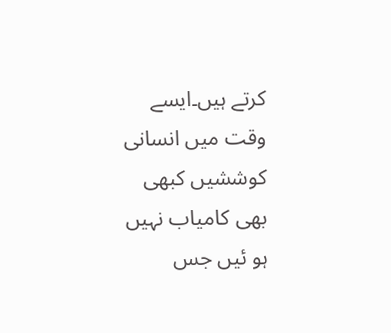کرتے ہیں۔ایسے وقت میں انسانی کوششیں کبھی بھی کامیاب نہیں ہو ئیں جس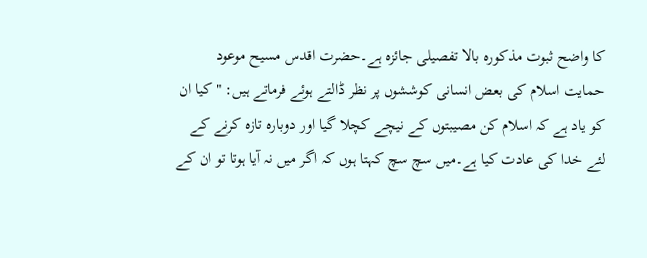کا واضح ثبوت مذکورہ بالا تفصیلی جائزہ ہے۔حضرت اقدس مسیح موعود حمایت اسلام کی بعض انسانی کوششوں پر نظر ڈالتے ہوئے فرماتے ہیں: " کیا ان کو یاد ہے کہ اسلام کن مصیبتوں کے نیچے کچلا گیا اور دوبارہ تازہ کرنے کے لئے خدا کی عادت کیا ہے۔میں سچ سچ کہتا ہوں کہ اگر میں نہ آیا ہوتا تو ان کے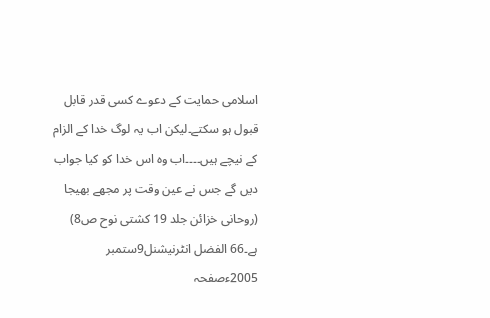اسلامی حمایت کے دعوے کسی قدر قابل قبول ہو سکتے۔لیکن اب یہ لوگ خدا کے الزام کے نیچے ہیں۔۔۔۔اب وہ اس خدا کو کیا جواب دیں گے جس نے عین وقت پر مجھے بھیجا (روحانی خزائن جلد 19 کشتی نوح ص8) ہے۔66 الفضل انٹرنیشنل9ستمبر 2005ءصفحہ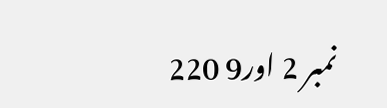نمبر 2 اور9 220